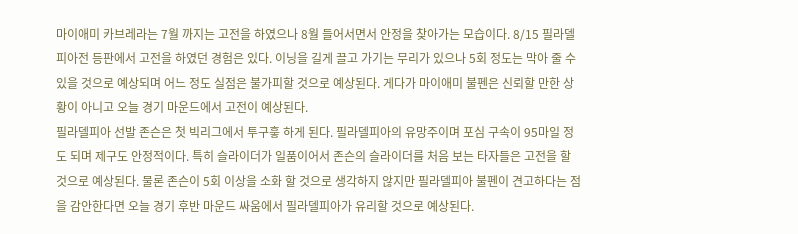마이애미 카브레라는 7월 까지는 고전을 하였으나 8월 들어서면서 안정을 찾아가는 모습이다. 8/15 필라델피아전 등판에서 고전을 하였던 경험은 있다. 이닝을 길게 끌고 가기는 무리가 있으나 5회 정도는 막아 줄 수 있을 것으로 예상되며 어느 정도 실점은 불가피할 것으로 예상된다. 게다가 마이애미 불펜은 신뢰할 만한 상황이 아니고 오늘 경기 마운드에서 고전이 예상된다.
필라델피아 선발 존슨은 첫 빅리그에서 투구흫 하게 된다. 필라델피아의 유망주이며 포심 구속이 95마일 정도 되며 제구도 안정적이다. 특히 슬라이더가 일품이어서 존슨의 슬라이더를 처음 보는 타자들은 고전을 할 것으로 예상된다. 물론 존슨이 5회 이상을 소화 할 것으로 생각하지 않지만 필라델피아 불펜이 견고하다는 점을 감안한다면 오늘 경기 후반 마운드 싸움에서 필라델피아가 유리할 것으로 예상된다.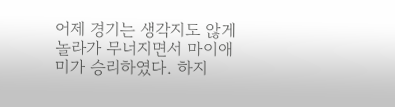어제 경기는 생각지도 않게 놀라가 무너지면서 마이애미가 승리하였다. 하지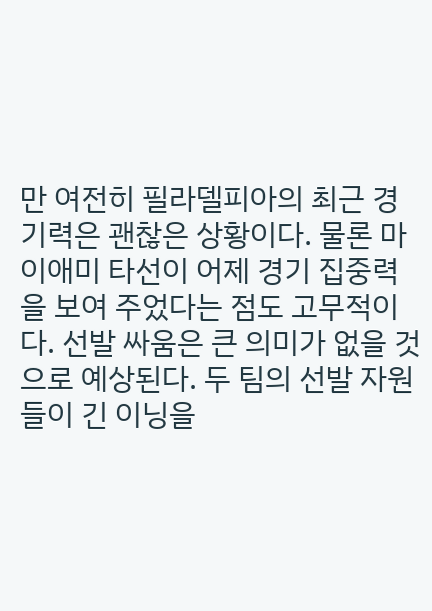만 여전히 필라델피아의 최근 경기력은 괜찮은 상황이다. 물론 마이애미 타선이 어제 경기 집중력을 보여 주었다는 점도 고무적이다. 선발 싸움은 큰 의미가 없을 것으로 예상된다. 두 팀의 선발 자원들이 긴 이닝을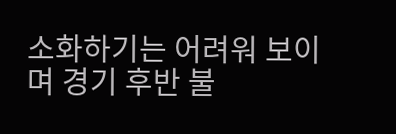소화하기는 어려워 보이며 경기 후반 불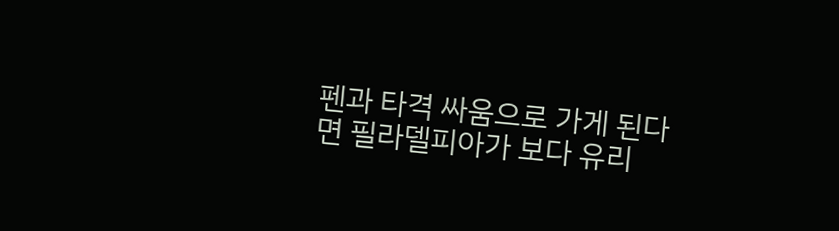펜과 타격 싸움으로 가게 된다면 필라델피아가 보다 유리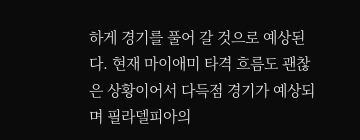하게 경기를 풀어 갈 것으로 예상된다. 현재 마이애미 타격 흐름도 괜찮은 상황이어서 다득점 경기가 예상되며 필라델피아의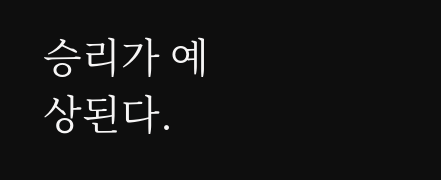승리가 예상된다.